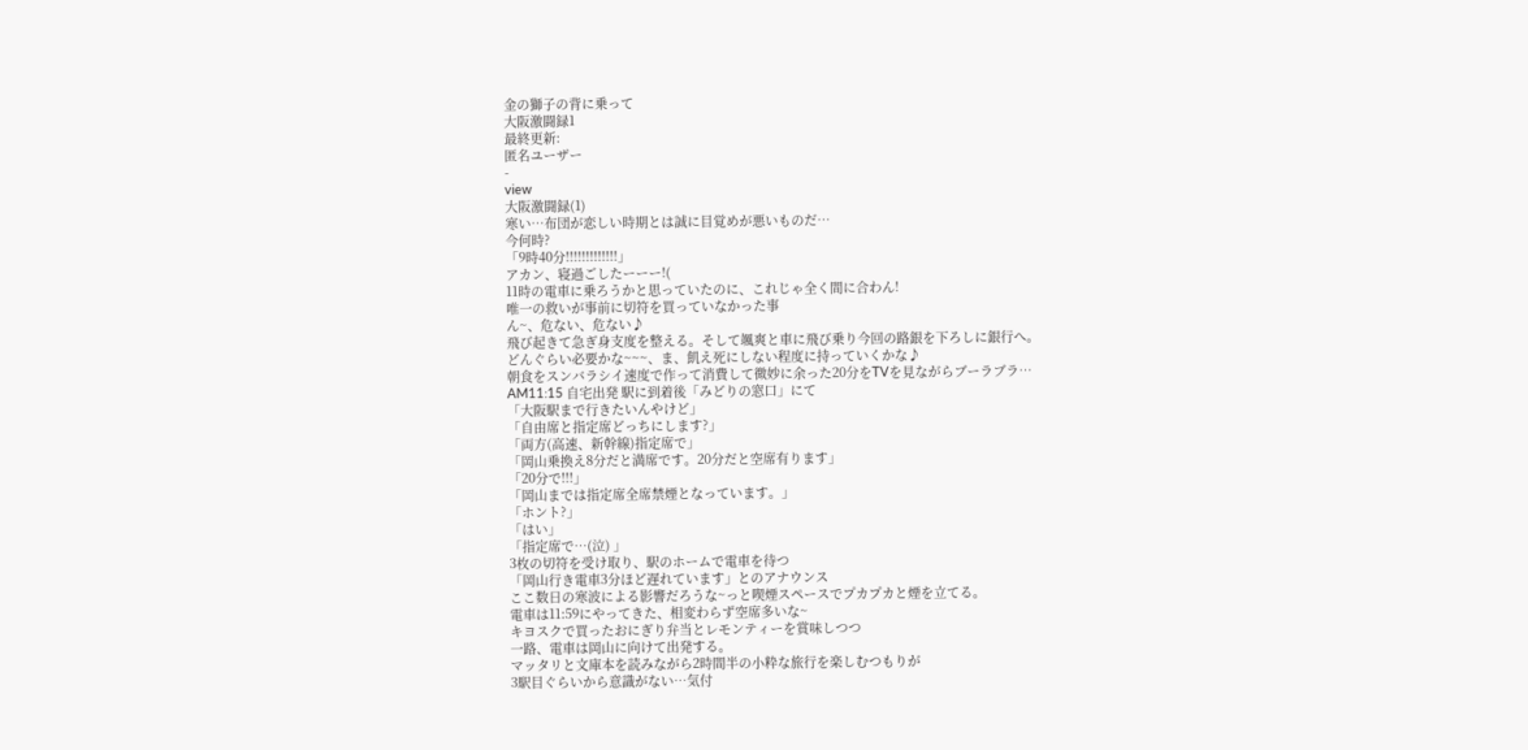金の獅子の背に乗って
大阪激闘録1
最終更新:
匿名ユーザー
-
view
大阪激闘録(1)
寒い…布団が恋しい時期とは誠に目覚めが悪いものだ…
今何時?
「9時40分!!!!!!!!!!!!!」
アカン、寝過ごしたーーー!(
11時の電車に乗ろうかと思っていたのに、これじゃ全く間に合わん!
唯一の救いが事前に切符を買っていなかった事
ん~、危ない、危ない♪
飛び起きて急ぎ身支度を整える。そして颯爽と車に飛び乗り今回の路銀を下ろしに銀行へ。
どんぐらい必要かな~~~、ま、飢え死にしない程度に持っていくかな♪
朝食をスンバラシイ速度で作って消費して微妙に余った20分をTVを見ながらブーラブラ…
AM11:15 自宅出発 駅に到着後「みどりの窓口」にて
「大阪駅まで行きたいんやけど」
「自由席と指定席どっちにします?」
「両方(高速、新幹線)指定席で」
「岡山乗換え8分だと満席です。20分だと空席有ります」
「20分で!!!」
「岡山までは指定席全席禁煙となっています。」
「ホント?」
「はい」
「指定席で…(泣) 」
3枚の切符を受け取り、駅のホームで電車を待つ
「岡山行き電車3分ほど遅れています」とのアナウンス
ここ数日の寒波による影響だろうな~っと喫煙スペースでプカプカと煙を立てる。
電車は11:59にやってきた、相変わらず空席多いな~
キヨスクで買ったおにぎり弁当とレモンティーを賞味しつつ
一路、電車は岡山に向けて出発する。
マッタリと文庫本を読みながら2時間半の小粋な旅行を楽しむつもりが
3駅目ぐらいから意識がない…気付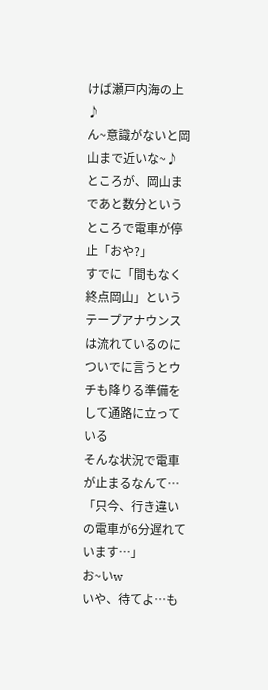けば瀬戸内海の上♪
ん~意識がないと岡山まで近いな~♪
ところが、岡山まであと数分というところで電車が停止「おや?」
すでに「間もなく終点岡山」というテープアナウンスは流れているのに
ついでに言うとウチも降りる準備をして通路に立っている
そんな状況で電車が止まるなんて…
「只今、行き違いの電車が6分遅れています…」
お~いw
いや、待てよ…も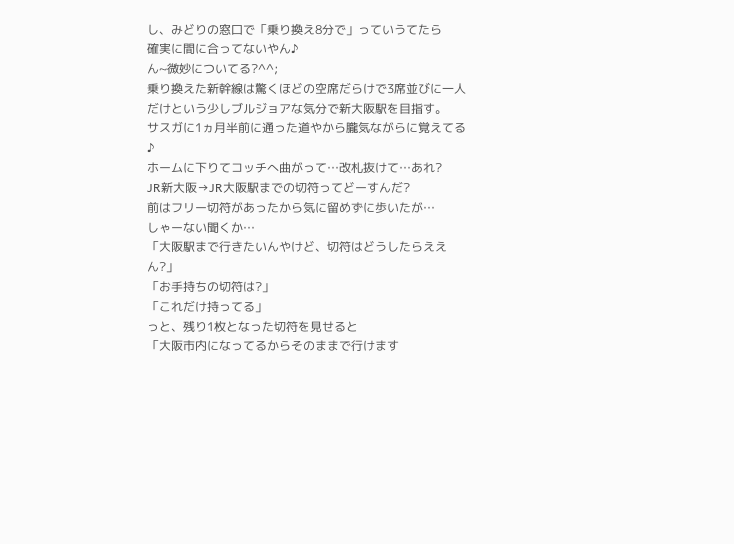し、みどりの窓口で「乗り換え8分で」っていうてたら
確実に間に合ってないやん♪
ん~微妙についてる?^^;
乗り換えた新幹線は驚くほどの空席だらけで3席並びに一人だけという少しブルジョアな気分で新大阪駅を目指す。
サスガに1ヵ月半前に通った道やから朧気ながらに覚えてる♪
ホームに下りてコッチへ曲がって…改札抜けて…あれ?
JR新大阪→JR大阪駅までの切符ってどーすんだ?
前はフリー切符があったから気に留めずに歩いたが…
しゃーない聞くか…
「大阪駅まで行きたいんやけど、切符はどうしたらええん?」
「お手持ちの切符は?」
「これだけ持ってる」
っと、残り1枚となった切符を見せると
「大阪市内になってるからそのままで行けます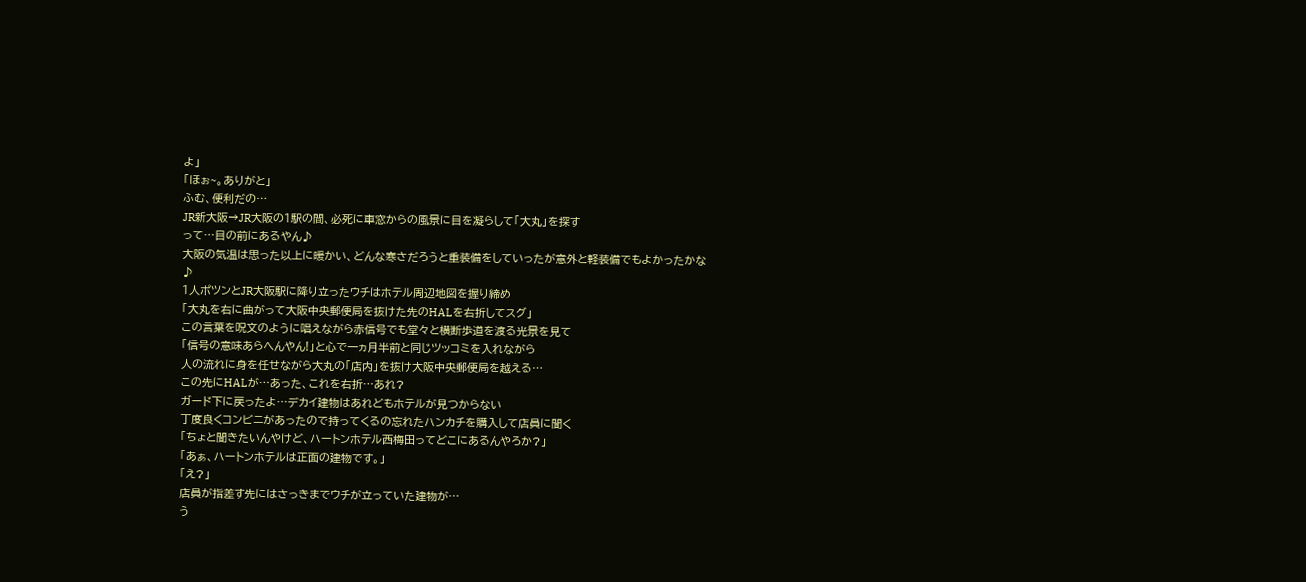よ」
「ほぉ~。ありがと」
ふむ、便利だの…
JR新大阪→JR大阪の1駅の間、必死に車窓からの風景に目を凝らして「大丸」を探す
って…目の前にあるやん♪
大阪の気温は思った以上に暖かい、どんな寒さだろうと重装備をしていったが意外と軽装備でもよかったかな♪
1人ポツンとJR大阪駅に降り立ったウチはホテル周辺地図を握り締め
「大丸を右に曲がって大阪中央郵便局を抜けた先のHALを右折してスグ」
この言葉を呪文のように唱えながら赤信号でも堂々と横断歩道を渡る光景を見て
「信号の意味あらへんやん!」と心で一ヵ月半前と同じツッコミを入れながら
人の流れに身を任せながら大丸の「店内」を抜け大阪中央郵便局を越える…
この先にHALが…あった、これを右折…あれ?
ガード下に戻ったよ…デカイ建物はあれどもホテルが見つからない
丁度良くコンビニがあったので持ってくるの忘れたハンカチを購入して店員に聞く
「ちょと聞きたいんやけど、ハートンホテル西梅田ってどこにあるんやろか?」
「あぁ、ハートンホテルは正面の建物です。」
「え?」
店員が指差す先にはさっきまでウチが立っていた建物が…
う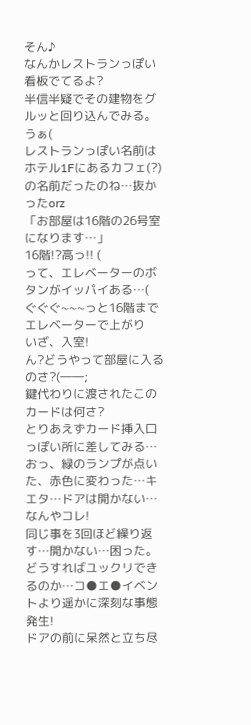そん♪
なんかレストランっぽい看板でてるよ?
半信半疑でその建物をグルッと回り込んでみる。
うぁ(
レストランっぽい名前はホテル1Fにあるカフェ(?)の名前だったのね…抜かったorz
「お部屋は16階の26号室になります…」
16階!?高っ!! (
って、エレベーターのボタンがイッパイある…(
ぐぐぐ~~~っと16階までエレベーターで上がり
いざ、入室!
ん?どうやって部屋に入るのさ?(――;
鍵代わりに渡されたこのカードは何さ?
とりあえずカード挿入口っぽい所に差してみる…
おっ、緑のランプが点いた、赤色に変わった…キエタ…ドアは開かない…
なんやコレ!
同じ事を3回ほど繰り返す…開かない…困った。
どうすればユックリできるのか…コ●エ●イベントより遥かに深刻な事態発生!
ドアの前に呆然と立ち尽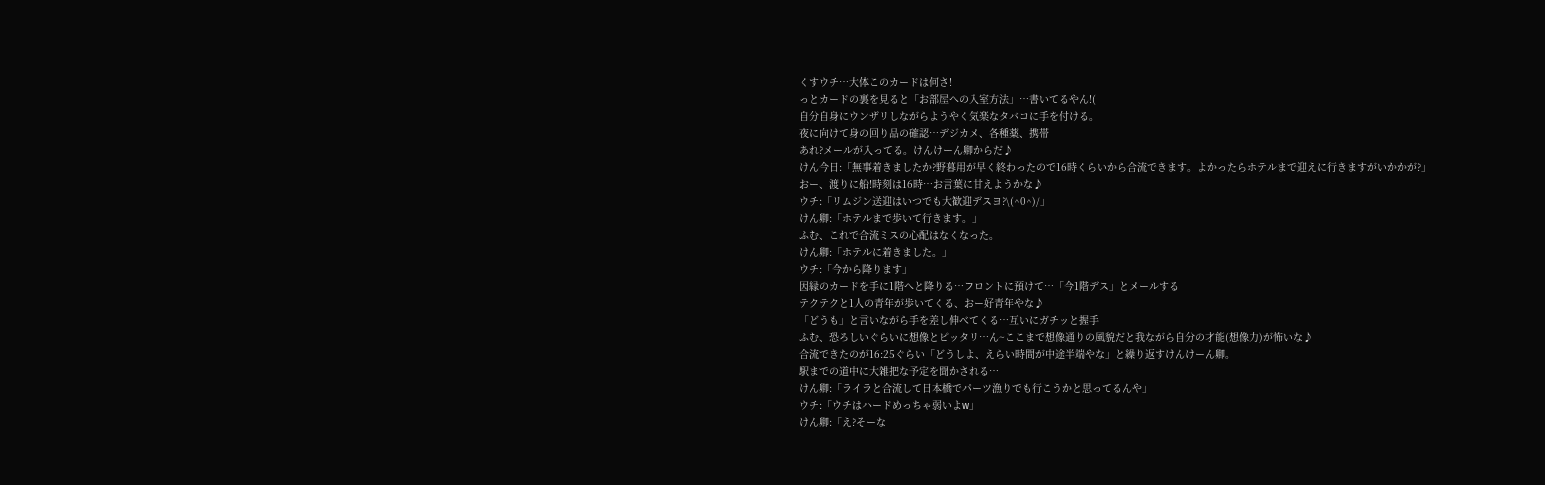くすウチ…大体このカードは何さ!
っとカードの裏を見ると「お部屋への入室方法」…書いてるやん!(
自分自身にウンザリしながらようやく気楽なタバコに手を付ける。
夜に向けて身の回り品の確認…デジカメ、各種薬、携帯
あれ?メールが入ってる。けんけーん卿からだ♪
けん今日:「無事着きましたか?野暮用が早く終わったので16時くらいから合流できます。よかったらホテルまで迎えに行きますがいかかが?」
おー、渡りに船!時刻は16時…お言葉に甘えようかな♪
ウチ:「リムジン送迎はいつでも大歓迎デスヨ?\(^0^)/」
けん卿:「ホテルまで歩いて行きます。」
ふむ、これで合流ミスの心配はなくなった。
けん卿:「ホテルに着きました。」
ウチ:「今から降ります」
因縁のカードを手に1階へと降りる…フロントに預けて…「今1階デス」とメールする
テクテクと1人の青年が歩いてくる、おー好青年やな♪
「どうも」と言いながら手を差し伸べてくる…互いにガチッと握手
ふむ、恐ろしいぐらいに想像とピッタリ…ん~ここまで想像通りの風貌だと我ながら自分の才能(想像力)が怖いな♪
合流できたのが16:25ぐらい「どうしよ、えらい時間が中途半端やな」と繰り返すけんけーん卿。
駅までの道中に大雑把な予定を聞かされる…
けん卿:「ライラと合流して日本橋でパーツ漁りでも行こうかと思ってるんや」
ウチ:「ウチはハードめっちゃ弱いよw」
けん卿:「え?そーな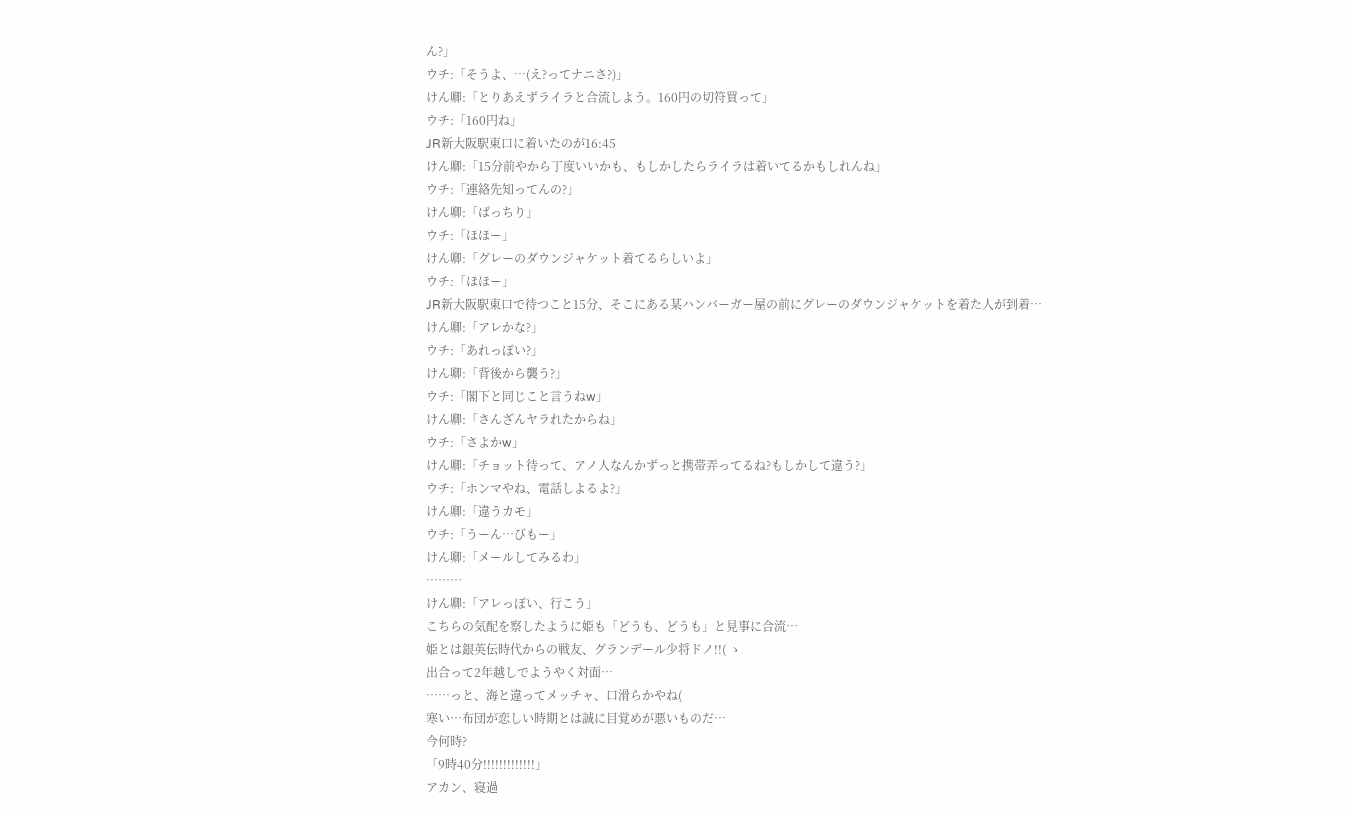ん?」
ウチ:「そうよ、…(え?ってナニさ?)」
けん卿:「とりあえずライラと合流しよう。160円の切符買って」
ウチ:「160円ね」
JR新大阪駅東口に着いたのが16:45
けん卿:「15分前やから丁度いいかも、もしかしたらライラは着いてるかもしれんね」
ウチ:「連絡先知ってんの?」
けん卿:「ばっちり」
ウチ:「ほほー」
けん卿:「グレーのダウンジャケット着てるらしいよ」
ウチ:「ほほー」
JR新大阪駅東口で待つこと15分、そこにある某ハンバーガー屋の前にグレーのダウンジャケットを着た人が到着…
けん卿:「アレかな?」
ウチ:「あれっぽい?」
けん卿:「背後から襲う?」
ウチ:「閣下と同じこと言うねw」
けん卿:「さんざんヤラれたからね」
ウチ:「さよかw」
けん卿:「チョット待って、アノ人なんかずっと携帯弄ってるね?もしかして違う?」
ウチ:「ホンマやね、電話しよるよ?」
けん卿:「違うカモ」
ウチ:「うーん…びもー」
けん卿:「メールしてみるわ」
………
けん卿:「アレっぽい、行こう」
こちらの気配を察したように姫も「どうも、どうも」と見事に合流…
姫とは銀英伝時代からの戦友、グランデール少将ドノ!!( ゝ
出合って2年越しでようやく対面…
……っと、海と違ってメッチャ、口滑らかやね(
寒い…布団が恋しい時期とは誠に目覚めが悪いものだ…
今何時?
「9時40分!!!!!!!!!!!!!」
アカン、寝過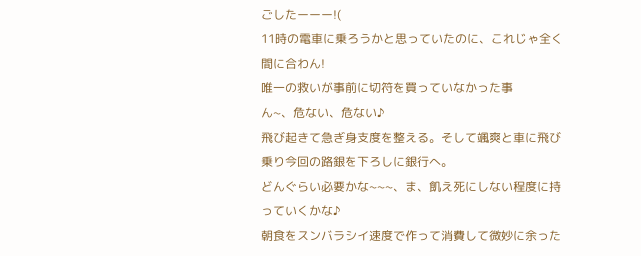ごしたーーー!(
11時の電車に乗ろうかと思っていたのに、これじゃ全く間に合わん!
唯一の救いが事前に切符を買っていなかった事
ん~、危ない、危ない♪
飛び起きて急ぎ身支度を整える。そして颯爽と車に飛び乗り今回の路銀を下ろしに銀行へ。
どんぐらい必要かな~~~、ま、飢え死にしない程度に持っていくかな♪
朝食をスンバラシイ速度で作って消費して微妙に余った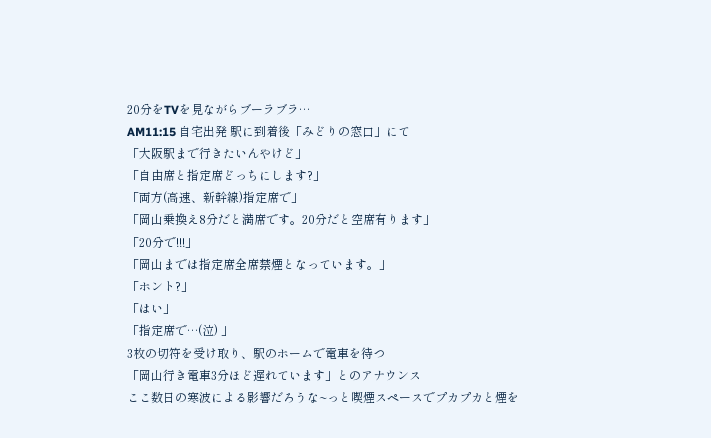20分をTVを見ながらブーラブラ…
AM11:15 自宅出発 駅に到着後「みどりの窓口」にて
「大阪駅まで行きたいんやけど」
「自由席と指定席どっちにします?」
「両方(高速、新幹線)指定席で」
「岡山乗換え8分だと満席です。20分だと空席有ります」
「20分で!!!」
「岡山までは指定席全席禁煙となっています。」
「ホント?」
「はい」
「指定席で…(泣) 」
3枚の切符を受け取り、駅のホームで電車を待つ
「岡山行き電車3分ほど遅れています」とのアナウンス
ここ数日の寒波による影響だろうな~っと喫煙スペースでプカプカと煙を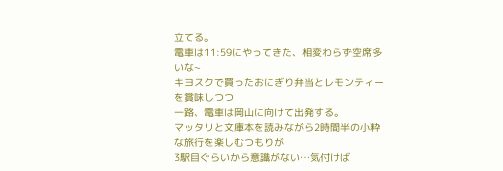立てる。
電車は11:59にやってきた、相変わらず空席多いな~
キヨスクで買ったおにぎり弁当とレモンティーを賞味しつつ
一路、電車は岡山に向けて出発する。
マッタリと文庫本を読みながら2時間半の小粋な旅行を楽しむつもりが
3駅目ぐらいから意識がない…気付けば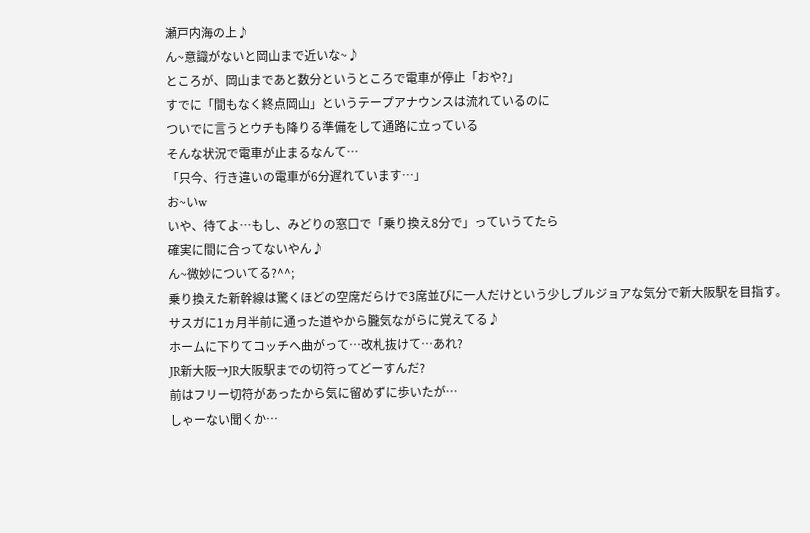瀬戸内海の上♪
ん~意識がないと岡山まで近いな~♪
ところが、岡山まであと数分というところで電車が停止「おや?」
すでに「間もなく終点岡山」というテープアナウンスは流れているのに
ついでに言うとウチも降りる準備をして通路に立っている
そんな状況で電車が止まるなんて…
「只今、行き違いの電車が6分遅れています…」
お~いw
いや、待てよ…もし、みどりの窓口で「乗り換え8分で」っていうてたら
確実に間に合ってないやん♪
ん~微妙についてる?^^;
乗り換えた新幹線は驚くほどの空席だらけで3席並びに一人だけという少しブルジョアな気分で新大阪駅を目指す。
サスガに1ヵ月半前に通った道やから朧気ながらに覚えてる♪
ホームに下りてコッチへ曲がって…改札抜けて…あれ?
JR新大阪→JR大阪駅までの切符ってどーすんだ?
前はフリー切符があったから気に留めずに歩いたが…
しゃーない聞くか…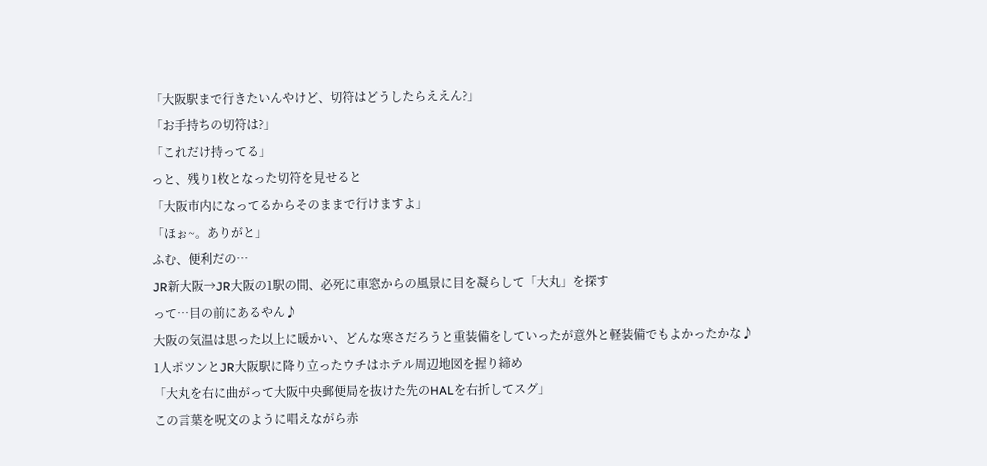「大阪駅まで行きたいんやけど、切符はどうしたらええん?」
「お手持ちの切符は?」
「これだけ持ってる」
っと、残り1枚となった切符を見せると
「大阪市内になってるからそのままで行けますよ」
「ほぉ~。ありがと」
ふむ、便利だの…
JR新大阪→JR大阪の1駅の間、必死に車窓からの風景に目を凝らして「大丸」を探す
って…目の前にあるやん♪
大阪の気温は思った以上に暖かい、どんな寒さだろうと重装備をしていったが意外と軽装備でもよかったかな♪
1人ポツンとJR大阪駅に降り立ったウチはホテル周辺地図を握り締め
「大丸を右に曲がって大阪中央郵便局を抜けた先のHALを右折してスグ」
この言葉を呪文のように唱えながら赤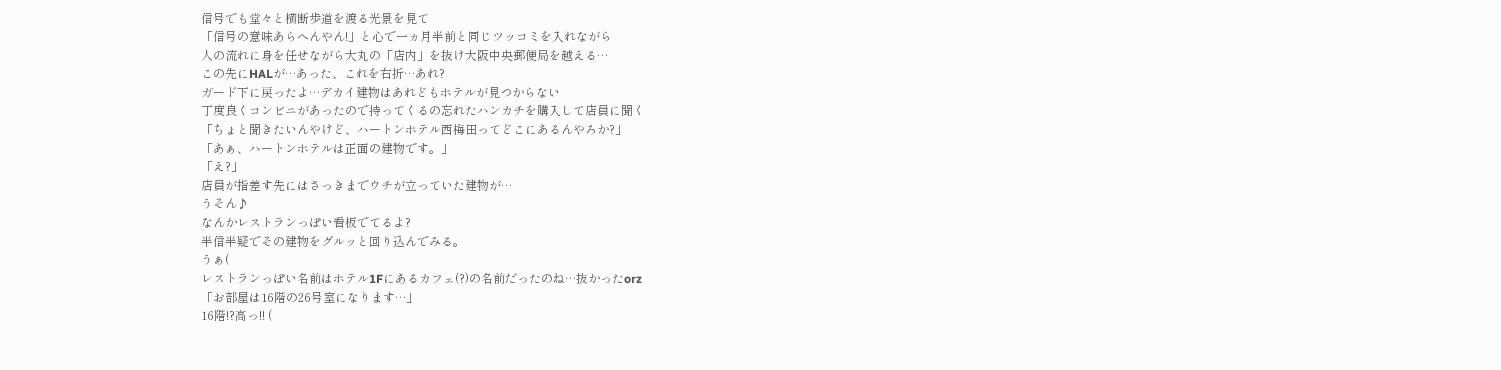信号でも堂々と横断歩道を渡る光景を見て
「信号の意味あらへんやん!」と心で一ヵ月半前と同じツッコミを入れながら
人の流れに身を任せながら大丸の「店内」を抜け大阪中央郵便局を越える…
この先にHALが…あった、これを右折…あれ?
ガード下に戻ったよ…デカイ建物はあれどもホテルが見つからない
丁度良くコンビニがあったので持ってくるの忘れたハンカチを購入して店員に聞く
「ちょと聞きたいんやけど、ハートンホテル西梅田ってどこにあるんやろか?」
「あぁ、ハートンホテルは正面の建物です。」
「え?」
店員が指差す先にはさっきまでウチが立っていた建物が…
うそん♪
なんかレストランっぽい看板でてるよ?
半信半疑でその建物をグルッと回り込んでみる。
うぁ(
レストランっぽい名前はホテル1Fにあるカフェ(?)の名前だったのね…抜かったorz
「お部屋は16階の26号室になります…」
16階!?高っ!! (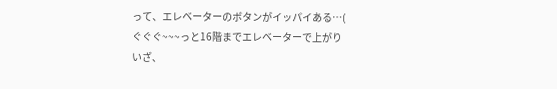って、エレベーターのボタンがイッパイある…(
ぐぐぐ~~~っと16階までエレベーターで上がり
いざ、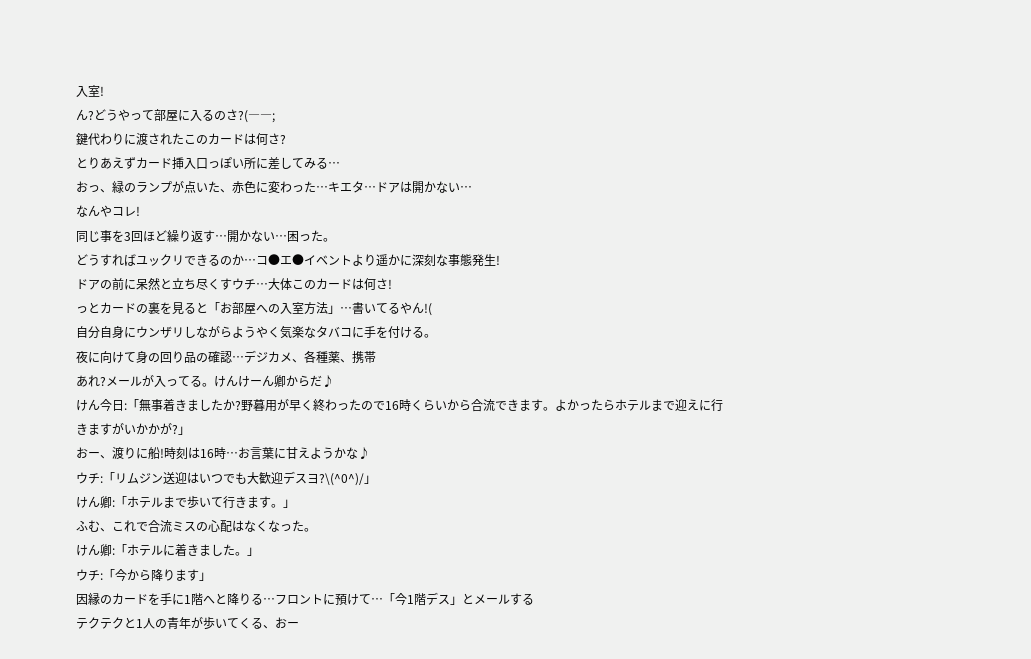入室!
ん?どうやって部屋に入るのさ?(――;
鍵代わりに渡されたこのカードは何さ?
とりあえずカード挿入口っぽい所に差してみる…
おっ、緑のランプが点いた、赤色に変わった…キエタ…ドアは開かない…
なんやコレ!
同じ事を3回ほど繰り返す…開かない…困った。
どうすればユックリできるのか…コ●エ●イベントより遥かに深刻な事態発生!
ドアの前に呆然と立ち尽くすウチ…大体このカードは何さ!
っとカードの裏を見ると「お部屋への入室方法」…書いてるやん!(
自分自身にウンザリしながらようやく気楽なタバコに手を付ける。
夜に向けて身の回り品の確認…デジカメ、各種薬、携帯
あれ?メールが入ってる。けんけーん卿からだ♪
けん今日:「無事着きましたか?野暮用が早く終わったので16時くらいから合流できます。よかったらホテルまで迎えに行きますがいかかが?」
おー、渡りに船!時刻は16時…お言葉に甘えようかな♪
ウチ:「リムジン送迎はいつでも大歓迎デスヨ?\(^0^)/」
けん卿:「ホテルまで歩いて行きます。」
ふむ、これで合流ミスの心配はなくなった。
けん卿:「ホテルに着きました。」
ウチ:「今から降ります」
因縁のカードを手に1階へと降りる…フロントに預けて…「今1階デス」とメールする
テクテクと1人の青年が歩いてくる、おー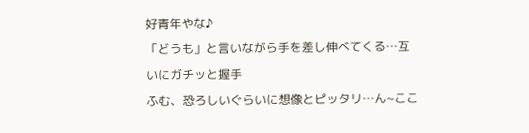好青年やな♪
「どうも」と言いながら手を差し伸べてくる…互いにガチッと握手
ふむ、恐ろしいぐらいに想像とピッタリ…ん~ここ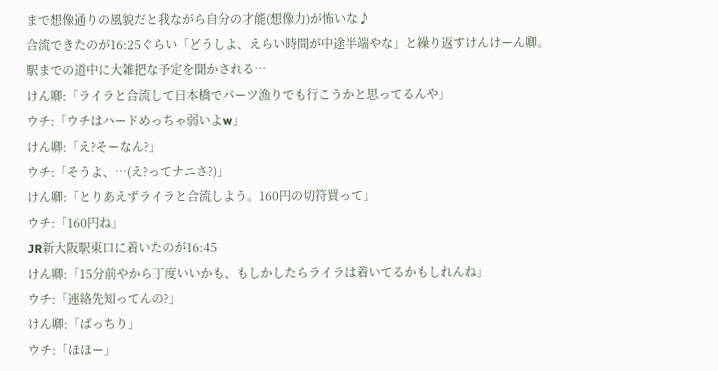まで想像通りの風貌だと我ながら自分の才能(想像力)が怖いな♪
合流できたのが16:25ぐらい「どうしよ、えらい時間が中途半端やな」と繰り返すけんけーん卿。
駅までの道中に大雑把な予定を聞かされる…
けん卿:「ライラと合流して日本橋でパーツ漁りでも行こうかと思ってるんや」
ウチ:「ウチはハードめっちゃ弱いよw」
けん卿:「え?そーなん?」
ウチ:「そうよ、…(え?ってナニさ?)」
けん卿:「とりあえずライラと合流しよう。160円の切符買って」
ウチ:「160円ね」
JR新大阪駅東口に着いたのが16:45
けん卿:「15分前やから丁度いいかも、もしかしたらライラは着いてるかもしれんね」
ウチ:「連絡先知ってんの?」
けん卿:「ばっちり」
ウチ:「ほほー」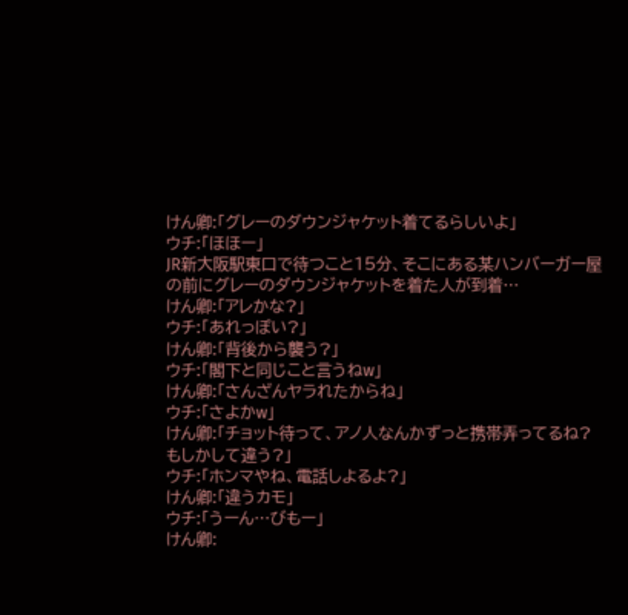けん卿:「グレーのダウンジャケット着てるらしいよ」
ウチ:「ほほー」
JR新大阪駅東口で待つこと15分、そこにある某ハンバーガー屋の前にグレーのダウンジャケットを着た人が到着…
けん卿:「アレかな?」
ウチ:「あれっぽい?」
けん卿:「背後から襲う?」
ウチ:「閣下と同じこと言うねw」
けん卿:「さんざんヤラれたからね」
ウチ:「さよかw」
けん卿:「チョット待って、アノ人なんかずっと携帯弄ってるね?もしかして違う?」
ウチ:「ホンマやね、電話しよるよ?」
けん卿:「違うカモ」
ウチ:「うーん…びもー」
けん卿: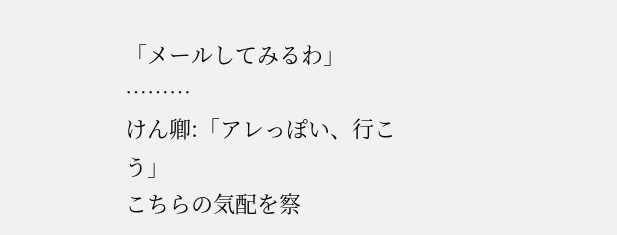「メールしてみるわ」
………
けん卿:「アレっぽい、行こう」
こちらの気配を察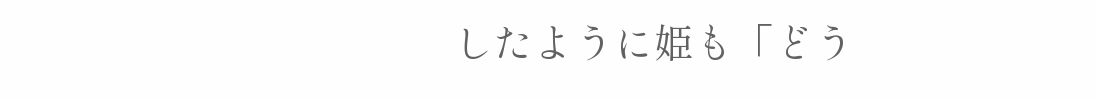したように姫も「どう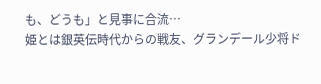も、どうも」と見事に合流…
姫とは銀英伝時代からの戦友、グランデール少将ド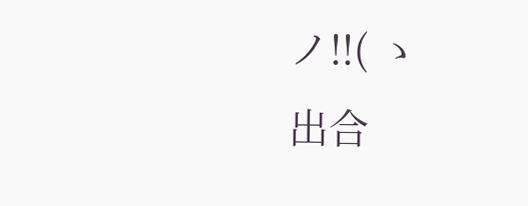ノ!!( ゝ
出合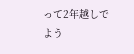って2年越しでよう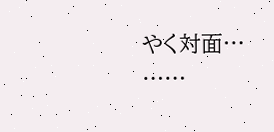やく対面…
……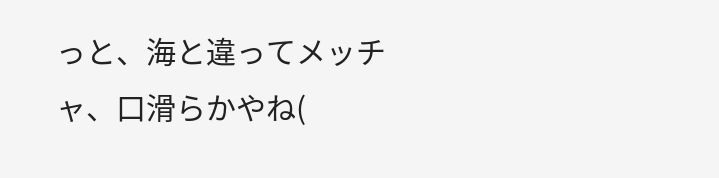っと、海と違ってメッチャ、口滑らかやね(